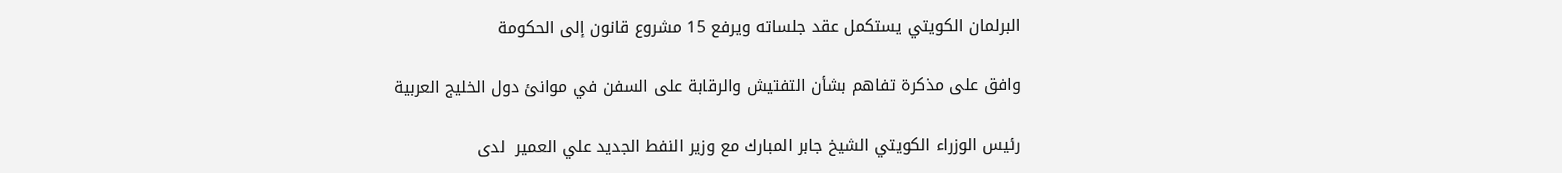البرلمان الكويتي يستكمل عقد جلساته ويرفع 15 مشروع قانون إلى الحكومة

وافق على مذكرة تفاهم بشأن التفتيش والرقابة على السفن في موانئ دول الخليج العربية

رئيس الوزراء الكويتي الشيخ جابر المبارك مع وزير النفط الجديد علي العمير  لدى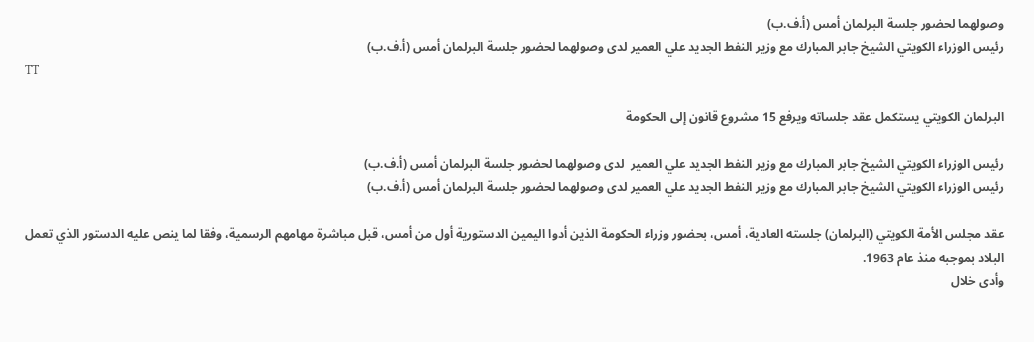وصولهما لحضور جلسة البرلمان أمس (أ.ف.ب)
رئيس الوزراء الكويتي الشيخ جابر المبارك مع وزير النفط الجديد علي العمير لدى وصولهما لحضور جلسة البرلمان أمس (أ.ف.ب)
TT

البرلمان الكويتي يستكمل عقد جلساته ويرفع 15 مشروع قانون إلى الحكومة

رئيس الوزراء الكويتي الشيخ جابر المبارك مع وزير النفط الجديد علي العمير  لدى وصولهما لحضور جلسة البرلمان أمس (أ.ف.ب)
رئيس الوزراء الكويتي الشيخ جابر المبارك مع وزير النفط الجديد علي العمير لدى وصولهما لحضور جلسة البرلمان أمس (أ.ف.ب)

عقد مجلس الأمة الكويتي (البرلمان) جلسته العادية، أمس، بحضور وزراء الحكومة الذين أدوا اليمين الدستورية أول من أمس، قبل مباشرة مهامهم الرسمية، وفقا لما ينص عليه الدستور الذي تعمل البلاد بموجبه منذ عام 1963.
وأدى خلال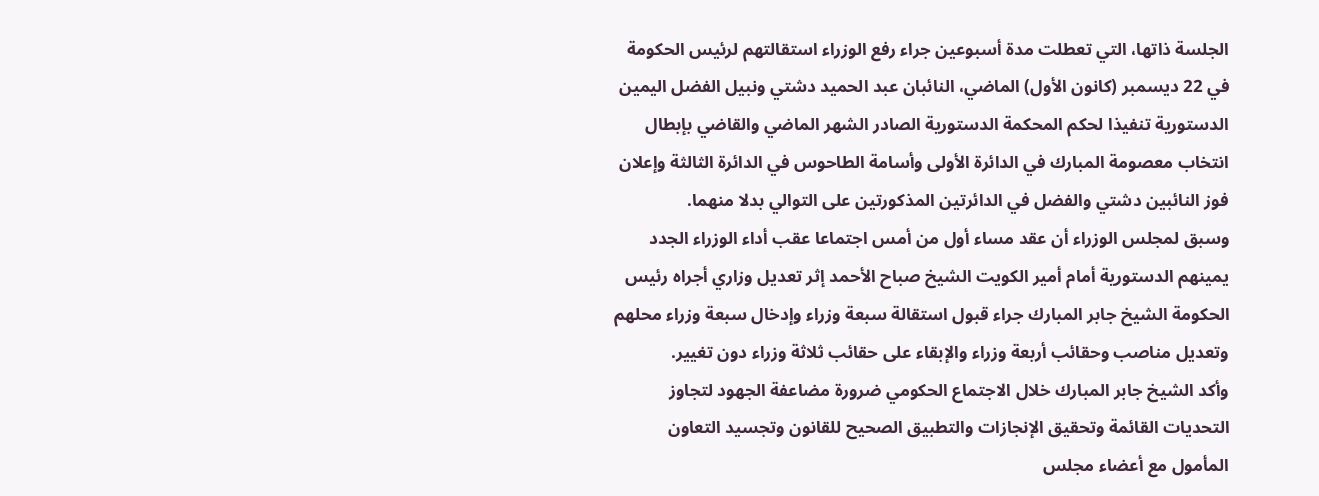الجلسة ذاتها، التي تعطلت مدة أسبوعين جراء رفع الوزراء استقالتهم لرئيس الحكومة في 22 ديسمبر (كانون الأول) الماضي، النائبان عبد الحميد دشتي ونبيل الفضل اليمين الدستورية تنفيذا لحكم المحكمة الدستورية الصادر الشهر الماضي والقاضي بإبطال انتخاب معصومة المبارك في الدائرة الأولى وأسامة الطاحوس في الدائرة الثالثة وإعلان فوز النائبين دشتي والفضل في الدائرتين المذكورتين على التوالي بدلا منهما.
وسبق لمجلس الوزراء أن عقد مساء أول من أمس اجتماعا عقب أداء الوزراء الجدد يمينهم الدستورية أمام أمير الكويت الشيخ صباح الأحمد إثر تعديل وزاري أجراه رئيس الحكومة الشيخ جابر المبارك جراء قبول استقالة سبعة وزراء وإدخال سبعة وزراء محلهم وتعديل مناصب وحقائب أربعة وزراء والإبقاء على حقائب ثلاثة وزراء دون تغيير.
وأكد الشيخ جابر المبارك خلال الاجتماع الحكومي ضرورة مضاعفة الجهود لتجاوز التحديات القائمة وتحقيق الإنجازات والتطبيق الصحيح للقانون وتجسيد التعاون المأمول مع أعضاء مجلس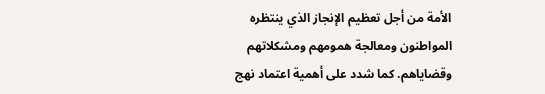الأمة من أجل تعظيم الإنجاز الذي ينتظره المواطنون ومعالجة همومهم ومشكلاتهم وقضاياهم. كما شدد على أهمية اعتماد نهج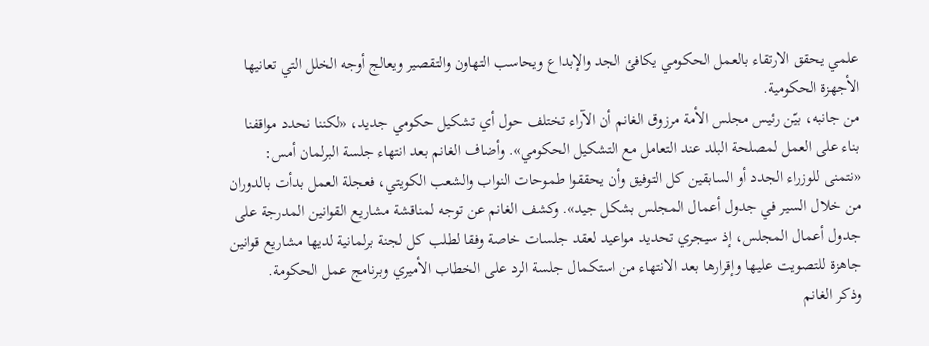علمي يحقق الارتقاء بالعمل الحكومي يكافئ الجد والإبداع ويحاسب التهاون والتقصير ويعالج أوجه الخلل التي تعانيها الأجهزة الحكومية.
من جانبه، بيّن رئيس مجلس الأمة مرزوق الغانم أن الآراء تختلف حول أي تشكيل حكومي جديد، «لكننا نحدد مواقفنا بناء على العمل لمصلحة البلد عند التعامل مع التشكيل الحكومي». وأضاف الغانم بعد انتهاء جلسة البرلمان أمس: «نتمنى للوزراء الجدد أو السابقين كل التوفيق وأن يحققوا طموحات النواب والشعب الكويتي، فعجلة العمل بدأت بالدوران من خلال السير في جدول أعمال المجلس بشكل جيد». وكشف الغانم عن توجه لمناقشة مشاريع القوانين المدرجة على جدول أعمال المجلس، إذ سيجري تحديد مواعيد لعقد جلسات خاصة وفقا لطلب كل لجنة برلمانية لديها مشاريع قوانين جاهزة للتصويت عليها وإقرارها بعد الانتهاء من استكمال جلسة الرد على الخطاب الأميري وبرنامج عمل الحكومة.
وذكر الغانم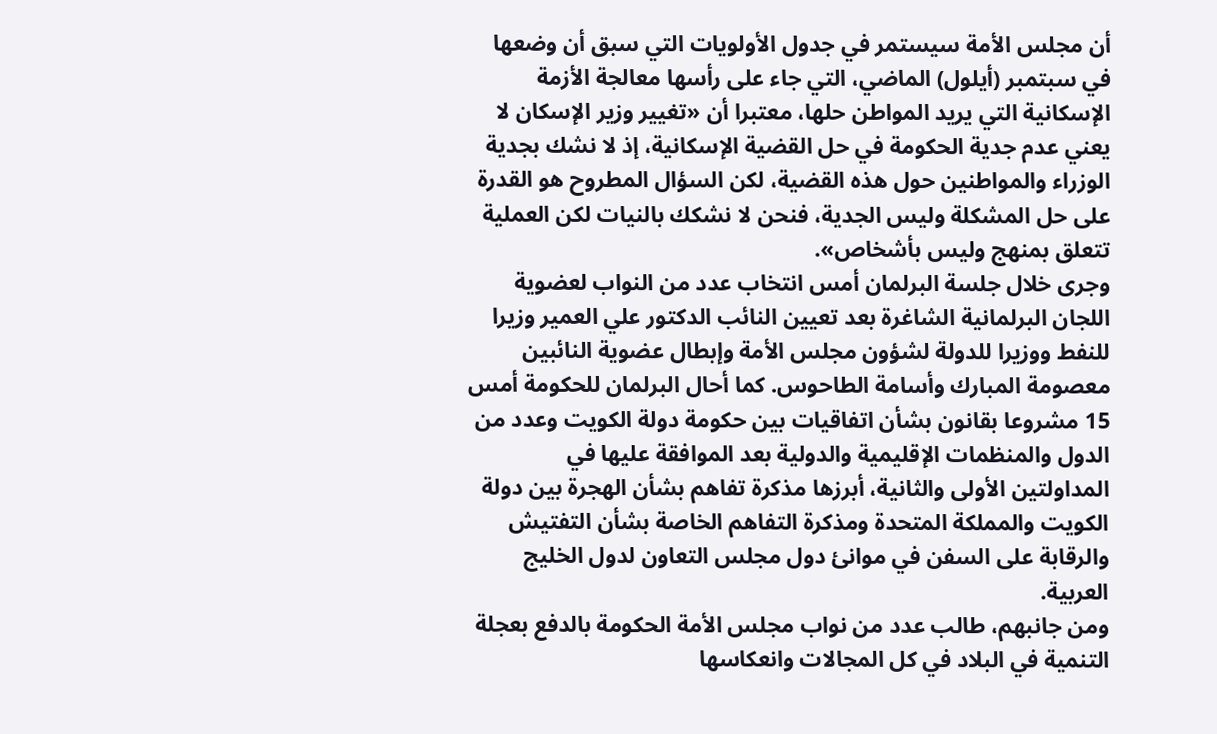أن مجلس الأمة سيستمر في جدول الأولويات التي سبق أن وضعها في سبتمبر (أيلول) الماضي، التي جاء على رأسها معالجة الأزمة الإسكانية التي يريد المواطن حلها، معتبرا أن «تغيير وزير الإسكان لا يعني عدم جدية الحكومة في حل القضية الإسكانية، إذ لا نشك بجدية الوزراء والمواطنين حول هذه القضية، لكن السؤال المطروح هو القدرة على حل المشكلة وليس الجدية، فنحن لا نشكك بالنيات لكن العملية تتعلق بمنهج وليس بأشخاص».
وجرى خلال جلسة البرلمان أمس انتخاب عدد من النواب لعضوية اللجان البرلمانية الشاغرة بعد تعيين النائب الدكتور علي العمير وزيرا للنفط ووزيرا للدولة لشؤون مجلس الأمة وإبطال عضوية النائبين معصومة المبارك وأسامة الطاحوس. كما أحال البرلمان للحكومة أمس 15 مشروعا بقانون بشأن اتفاقيات بين حكومة دولة الكويت وعدد من الدول والمنظمات الإقليمية والدولية بعد الموافقة عليها في المداولتين الأولى والثانية، أبرزها مذكرة تفاهم بشأن الهجرة بين دولة الكويت والمملكة المتحدة ومذكرة التفاهم الخاصة بشأن التفتيش والرقابة على السفن في موانئ دول مجلس التعاون لدول الخليج العربية.
ومن جانبهم، طالب عدد من نواب مجلس الأمة الحكومة بالدفع بعجلة التنمية في البلاد في كل المجالات وانعكاسها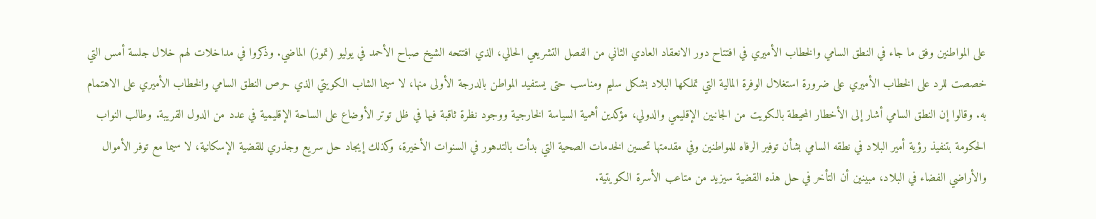على المواطنين وفق ما جاء في النطق السامي والخطاب الأميري في افتتاح دور الانعقاد العادي الثاني من الفصل التشريعي الحالي، الذي افتتحه الشيخ صباح الأحمد في يوليو (تموز) الماضي. وذكروا في مداخلات لهم خلال جلسة أمس التي خصصت للرد على الخطاب الأميري على ضرورة استغلال الوفرة المالية التي تملكها البلاد بشكل سليم ومناسب حتى يستفيد المواطن بالدرجة الأولى منها، لا سيما الشاب الكويتي الذي حرص النطق السامي والخطاب الأميري على الاهتمام به. وقالوا إن النطق السامي أشار إلى الأخطار المحيطة بالكويت من الجانبين الإقليمي والدولي، مؤكدين أهمية السياسة الخارجية ووجود نظرة ثاقبة فيها في ظل توتر الأوضاع على الساحة الإقليمية في عدد من الدول القريبة. وطالب النواب الحكومة بتنفيذ رؤية أمير البلاد في نطقه السامي بشأن توفير الرفاه للمواطنين وفي مقدمتها تحسين الخدمات الصحية التي بدأت بالتدهور في السنوات الأخيرة، وكذلك إيجاد حل سريع وجذري للقضية الإسكانية، لا سيما مع توفر الأموال والأراضي الفضاء في البلاد، مبينين أن التأخر في حل هذه القضية سيزيد من متاعب الأسرة الكويتية.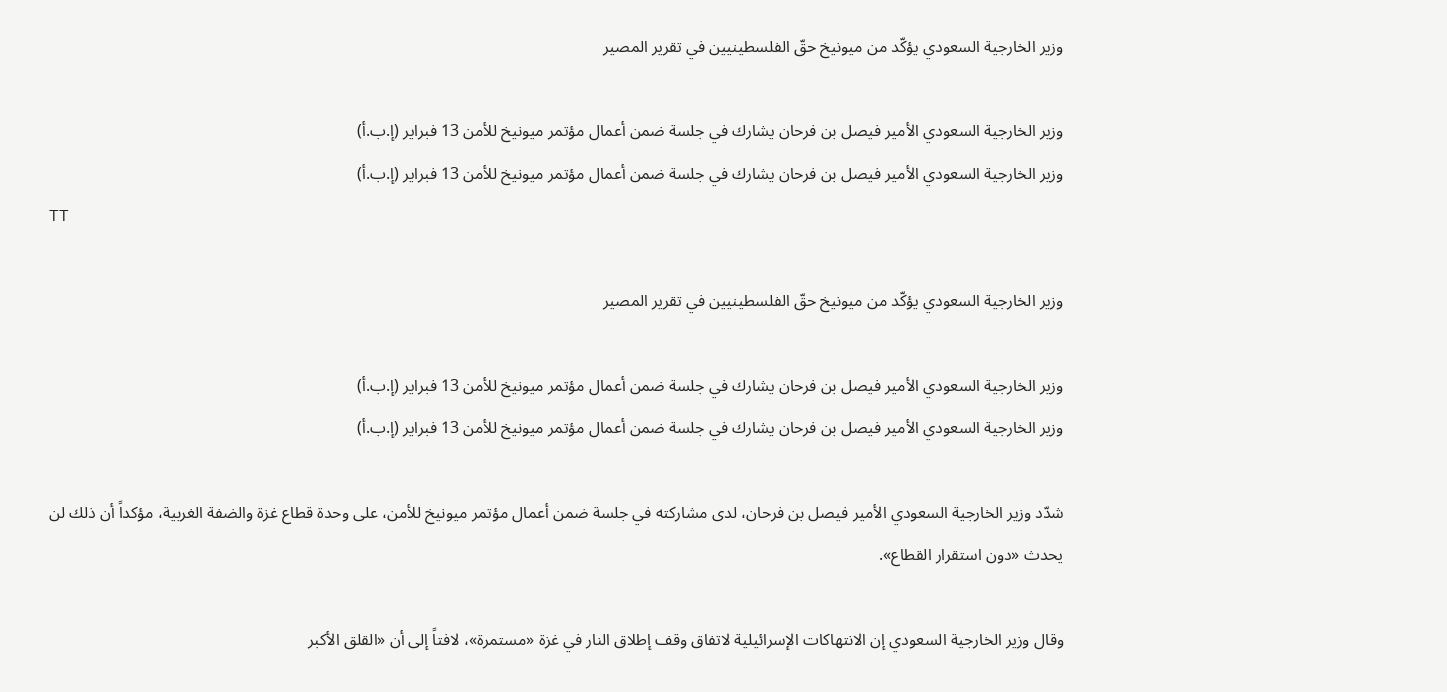وزير الخارجية السعودي يؤكّد من ميونيخ حقّ الفلسطينيين في تقرير المصير

وزير الخارجية السعودي الأمير فيصل بن فرحان يشارك في جلسة ضمن أعمال مؤتمر ميونيخ للأمن 13 فبراير (إ.ب.أ)
وزير الخارجية السعودي الأمير فيصل بن فرحان يشارك في جلسة ضمن أعمال مؤتمر ميونيخ للأمن 13 فبراير (إ.ب.أ)
TT

وزير الخارجية السعودي يؤكّد من ميونيخ حقّ الفلسطينيين في تقرير المصير

وزير الخارجية السعودي الأمير فيصل بن فرحان يشارك في جلسة ضمن أعمال مؤتمر ميونيخ للأمن 13 فبراير (إ.ب.أ)
وزير الخارجية السعودي الأمير فيصل بن فرحان يشارك في جلسة ضمن أعمال مؤتمر ميونيخ للأمن 13 فبراير (إ.ب.أ)

شدّد وزير الخارجية السعودي الأمير فيصل بن فرحان، لدى مشاركته في جلسة ضمن أعمال مؤتمر ميونيخ للأمن، على وحدة قطاع غزة والضفة الغربية، مؤكداً أن ذلك لن يحدث «دون استقرار القطاع».

وقال وزير الخارجية السعودي إن الانتهاكات الإسرائيلية لاتفاق وقف إطلاق النار في غزة «مستمرة»، لافتاً إلى أن «القلق الأكبر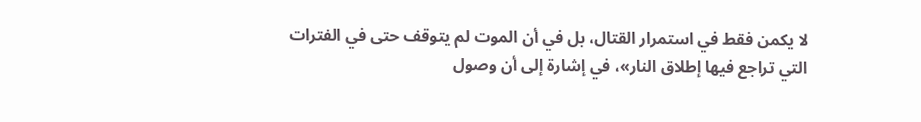لا يكمن فقط في استمرار القتال، بل في أن الموت لم يتوقف حتى في الفترات التي تراجع فيها إطلاق النار»، في إشارة إلى أن وصول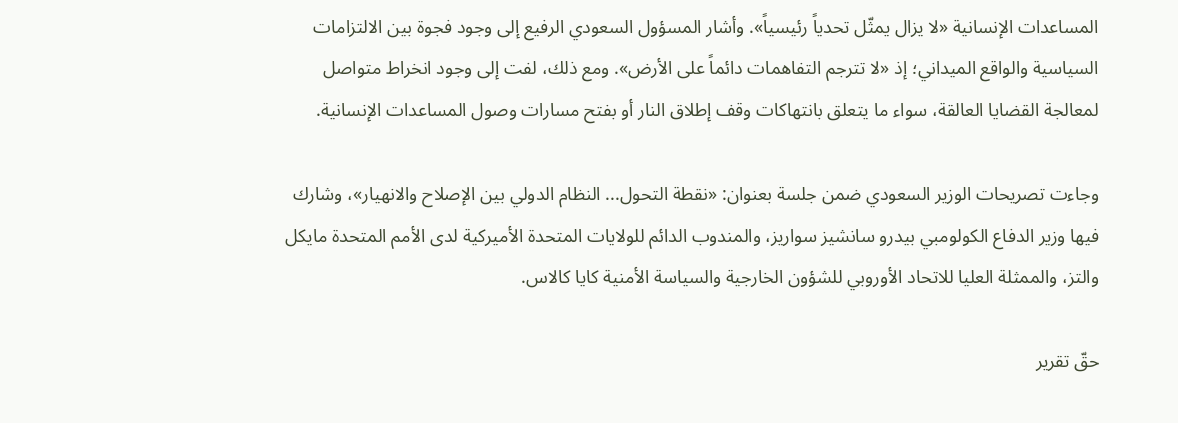المساعدات الإنسانية «لا يزال يمثّل تحدياً رئيسياً». وأشار المسؤول السعودي الرفيع إلى وجود فجوة بين الالتزامات السياسية والواقع الميداني؛ إذ «لا تترجم التفاهمات دائماً على الأرض». ومع ذلك، لفت إلى وجود انخراط متواصل لمعالجة القضايا العالقة، سواء ما يتعلق بانتهاكات وقف إطلاق النار أو بفتح مسارات وصول المساعدات الإنسانية.

وجاءت تصريحات الوزير السعودي ضمن جلسة بعنوان: «نقطة التحول... النظام الدولي بين الإصلاح والانهيار»، وشارك فيها وزير الدفاع الكولومبي بيدرو سانشيز سواريز، والمندوب الدائم للولايات المتحدة الأميركية لدى الأمم المتحدة مايكل والتز، والممثلة العليا للاتحاد الأوروبي للشؤون الخارجية والسياسة الأمنية كايا كالاس.

حقّ تقرير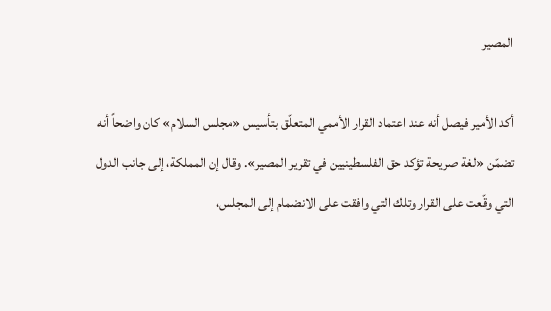المصير

أكد الأمير فيصل أنه عند اعتماد القرار الأممي المتعلّق بتأسيس «مجلس السلام» كان واضحاً أنه تضمّن «لغة صريحة تؤكد حق الفلسطينيين في تقرير المصير». وقال إن المملكة، إلى جانب الدول التي وقّعت على القرار وتلك التي وافقت على الانضمام إلى المجلس،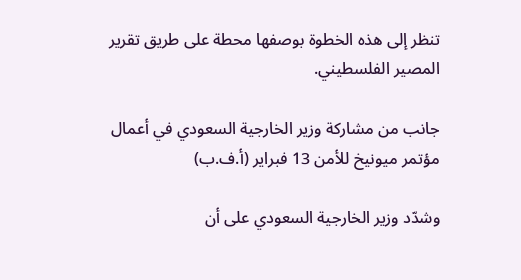تنظر إلى هذه الخطوة بوصفها محطة على طريق تقرير المصير الفلسطيني.

جانب من مشاركة وزير الخارجية السعودي في أعمال مؤتمر ميونيخ للأمن 13 فبراير (أ.ف.ب)

وشدّد وزير الخارجية السعودي على أن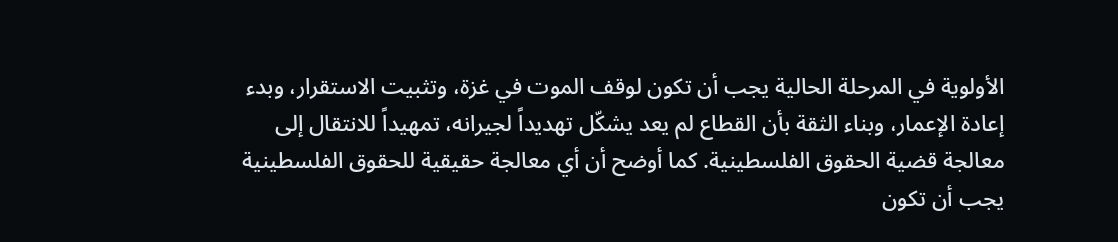الأولوية في المرحلة الحالية يجب أن تكون لوقف الموت في غزة، وتثبيت الاستقرار، وبدء إعادة الإعمار، وبناء الثقة بأن القطاع لم يعد يشكّل تهديداً لجيرانه، تمهيداً للانتقال إلى معالجة قضية الحقوق الفلسطينية. كما أوضح أن أي معالجة حقيقية للحقوق الفلسطينية يجب أن تكون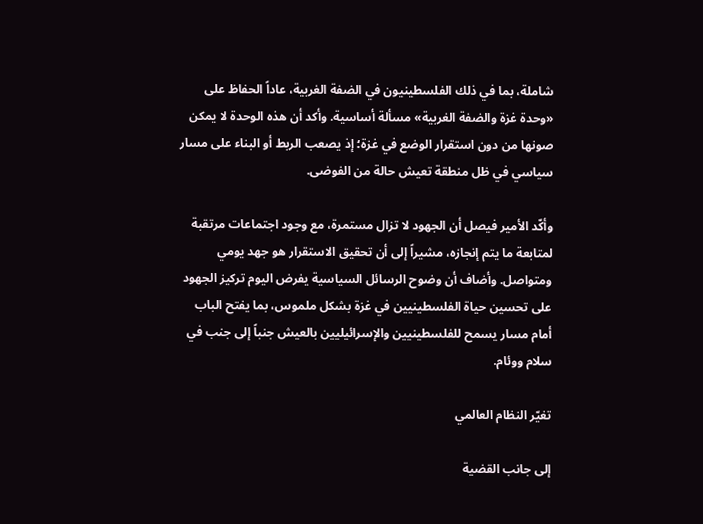شاملة، بما في ذلك الفلسطينيون في الضفة الغربية، عاداً الحفاظ على «وحدة غزة والضفة الغربية» مسألة أساسية. وأكد أن هذه الوحدة لا يمكن صونها من دون استقرار الوضع في غزة؛ إذ يصعب الربط أو البناء على مسار سياسي في ظل منطقة تعيش حالة من الفوضى.

وأكّد الأمير فيصل أن الجهود لا تزال مستمرة، مع وجود اجتماعات مرتقبة لمتابعة ما يتم إنجازه، مشيراً إلى أن تحقيق الاستقرار هو جهد يومي ومتواصل. وأضاف أن وضوح الرسائل السياسية يفرض اليوم تركيز الجهود على تحسين حياة الفلسطينيين في غزة بشكل ملموس، بما يفتح الباب أمام مسار يسمح للفلسطينيين والإسرائيليين بالعيش جنباً إلى جنب في سلام ووئام.

تغيّر النظام العالمي

إلى جانب القضية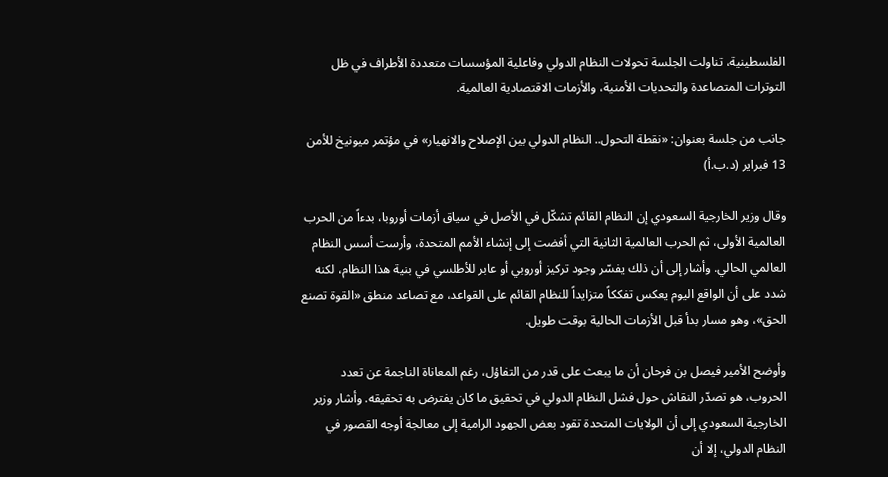الفلسطينية، تناولت الجلسة تحولات النظام الدولي وفاعلية المؤسسات متعددة الأطراف في ظل التوترات المتصاعدة والتحديات الأمنية، والأزمات الاقتصادية العالمية.

جانب من جلسة بعنوان: «نقطة التحول.. النظام الدولي بين الإصلاح والانهيار» في مؤتمر ميونيخ للأمن 13 فبراير (د.ب.أ)

وقال وزير الخارجية السعودي إن النظام القائم تشكّل في الأصل في سياق أزمات أوروبا، بدءاً من الحرب العالمية الأولى، ثم الحرب العالمية الثانية التي أفضت إلى إنشاء الأمم المتحدة، وأرست أسس النظام العالمي الحالي. وأشار إلى أن ذلك يفسّر وجود تركيز أوروبي أو عابر للأطلسي في بنية هذا النظام، لكنه شدد على أن الواقع اليوم يعكس تفككاً متزايداً للنظام القائم على القواعد، مع تصاعد منطق «القوة تصنع الحق»، وهو مسار بدأ قبل الأزمات الحالية بوقت طويل.

وأوضح الأمير فيصل بن فرحان أن ما يبعث على قدر من التفاؤل، رغم المعاناة الناجمة عن تعدد الحروب، هو تصدّر النقاش حول فشل النظام الدولي في تحقيق ما كان يفترض به تحقيقه. وأشار وزير الخارجية السعودي إلى أن الولايات المتحدة تقود بعض الجهود الرامية إلى معالجة أوجه القصور في النظام الدولي، إلا أن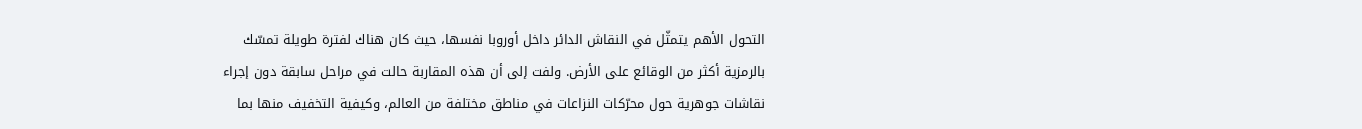التحول الأهم يتمثّل في النقاش الدائر داخل أوروبا نفسها، حيث كان هناك لفترة طويلة تمسّك بالرمزية أكثر من الوقائع على الأرض. ولفت إلى أن هذه المقاربة حالت في مراحل سابقة دون إجراء نقاشات جوهرية حول محرّكات النزاعات في مناطق مختلفة من العالم، وكيفية التخفيف منها بما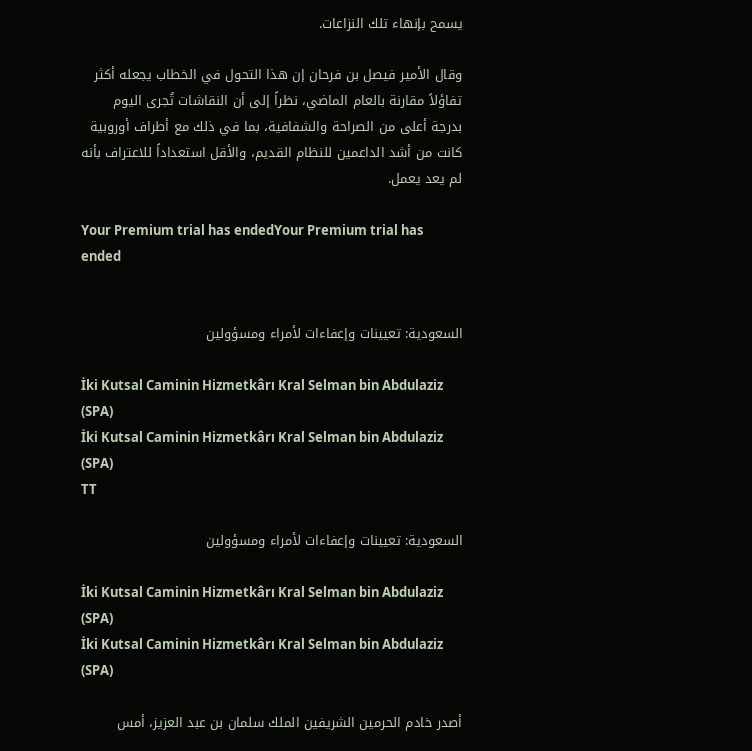يسمح بإنهاء تلك النزاعات.

وقال الأمير فيصل بن فرحان إن هذا التحول في الخطاب يجعله أكثر تفاؤلاً مقارنة بالعام الماضي، نظراً إلى أن النقاشات تُجرى اليوم بدرجة أعلى من الصراحة والشفافية، بما في ذلك مع أطراف أوروبية كانت من أشد الداعمين للنظام القديم، والأقل استعداداً للاعتراف بأنه لم يعد يعمل.

Your Premium trial has endedYour Premium trial has ended


السعودية: تعيينات وإعفاءات لأمراء ومسؤولين

İki Kutsal Caminin Hizmetkârı Kral Selman bin Abdulaziz (SPA)
İki Kutsal Caminin Hizmetkârı Kral Selman bin Abdulaziz (SPA)
TT

السعودية: تعيينات وإعفاءات لأمراء ومسؤولين

İki Kutsal Caminin Hizmetkârı Kral Selman bin Abdulaziz (SPA)
İki Kutsal Caminin Hizmetkârı Kral Selman bin Abdulaziz (SPA)

أصدر خادم الحرمين الشريفين الملك سلمان بن عبد العزيز، أمس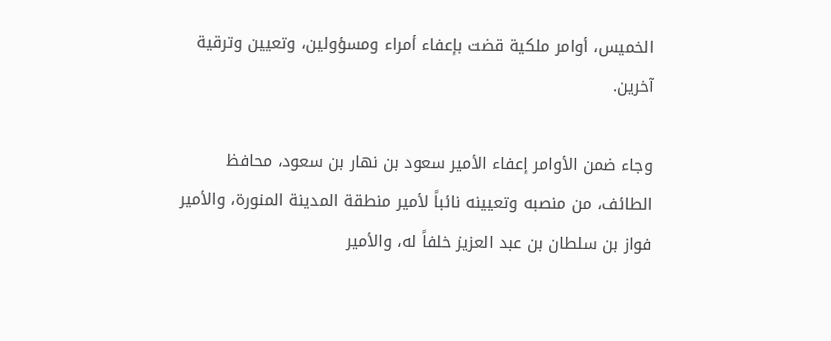الخميس، أوامر ملكية قضت بإعفاء أمراء ومسؤولين، وتعيين وترقية آخرين.

وجاء ضمن الأوامر إعفاء الأمير سعود بن نهار بن سعود، محافظ الطائف، من منصبه وتعيينه نائباً لأمير منطقة المدينة المنورة، والأمير فواز بن سلطان بن عبد العزيز خلفاً له، والأمير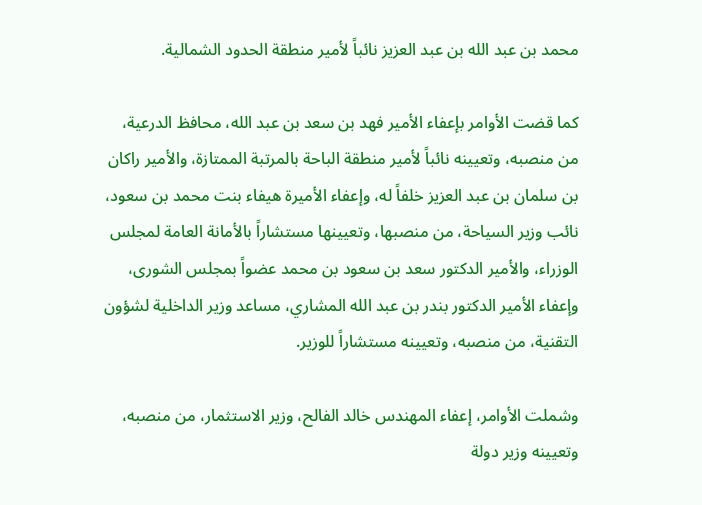محمد بن عبد الله بن عبد العزيز نائباً لأمير منطقة الحدود الشمالية.

كما قضت الأوامر بإعفاء الأمير فهد بن سعد بن عبد الله، محافظ الدرعية، من منصبه، وتعيينه نائباً لأمير منطقة الباحة بالمرتبة الممتازة، والأمير راكان بن سلمان بن عبد العزيز خلفاً له، وإعفاء الأميرة هيفاء بنت محمد بن سعود، نائب وزير السياحة، من منصبها، وتعيينها مستشاراً بالأمانة العامة لمجلس الوزراء، والأمير الدكتور سعد بن سعود بن محمد عضواً بمجلس الشورى، وإعفاء الأمير الدكتور بندر بن عبد الله المشاري، مساعد وزير الداخلية لشؤون التقنية، من منصبه، وتعيينه مستشاراً للوزير.

وشملت الأوامر، إعفاء المهندس خالد الفالح، وزير الاستثمار، من منصبه، وتعيينه وزير دولة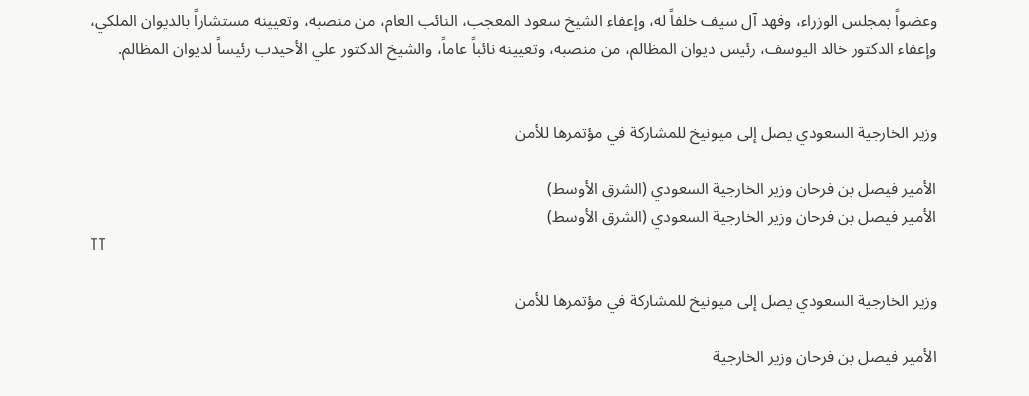وعضواً بمجلس الوزراء، وفهد آل سيف خلفاً له، وإعفاء الشيخ سعود المعجب، النائب العام، من منصبه، وتعيينه مستشاراً بالديوان الملكي، وإعفاء الدكتور خالد اليوسف، رئيس ديوان المظالم، من منصبه، وتعيينه نائباً عاماً، والشيخ الدكتور علي الأحيدب رئيساً لديوان المظالم.


وزير الخارجية السعودي يصل إلى ميونيخ للمشاركة في مؤتمرها للأمن

الأمير فيصل بن فرحان وزير الخارجية السعودي (الشرق الأوسط)
الأمير فيصل بن فرحان وزير الخارجية السعودي (الشرق الأوسط)
TT

وزير الخارجية السعودي يصل إلى ميونيخ للمشاركة في مؤتمرها للأمن

الأمير فيصل بن فرحان وزير الخارجية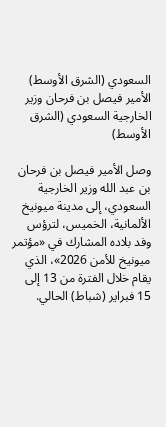السعودي (الشرق الأوسط)
الأمير فيصل بن فرحان وزير الخارجية السعودي (الشرق الأوسط)

وصل الأمير فيصل بن فرحان بن عبد الله وزير الخارجية السعودي، إلى مدينة ميونيخ الألمانية، الخميس، لترؤس وفد بلاده المشارك في «مؤتمر ميونيخ للأمن 2026»، الذي يقام خلال الفترة من 13 إلى 15 فبراير (شباط) الحالي.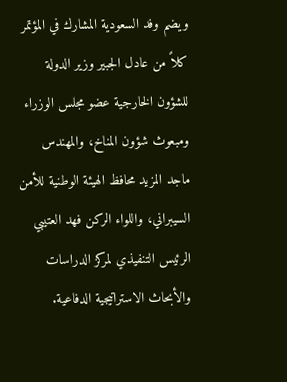ويضم وفد السعودية المشارك في المؤتمر كلاً من عادل الجبير وزير الدولة للشؤون الخارجية عضو مجلس الوزراء ومبعوث شؤون المناخ، والمهندس ماجد المزيد محافظ الهيئة الوطنية للأمن السيبراني، واللواء الركن فهد العتيبي الرئيس التنفيذي لمركز الدراسات والأبحاث الاستراتيجية الدفاعية.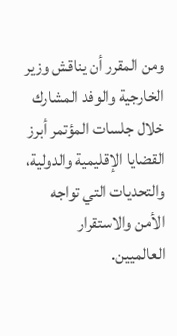ومن المقرر أن يناقش وزير الخارجية والوفد المشارك خلال جلسات المؤتمر أبرز القضايا الإقليمية والدولية، والتحديات التي تواجه الأمن والاستقرار العالميين.